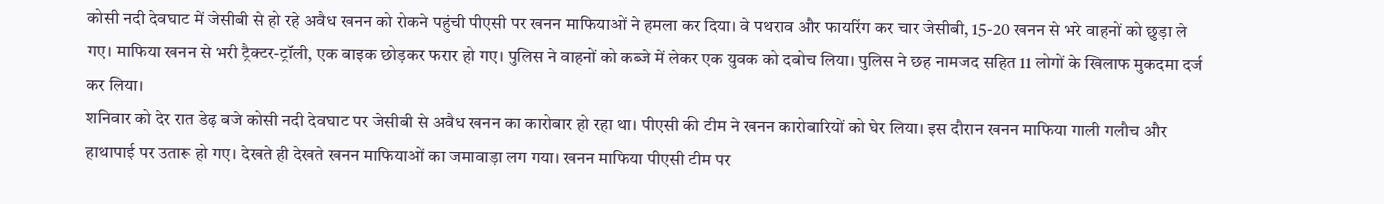कोसी नदी देवघाट में जेसीबी से हो रहे अवैध खनन को रोकने पहुंची पीएसी पर खनन माफियाओं ने हमला कर दिया। वे पथराव और फायरिंग कर चार जेसीबी, 15-20 खनन से भरे वाहनों को छुड़ा ले गए। माफिया खनन से भरी ट्रैक्टर-ट्रॉली, एक बाइक छोड़कर फरार हो गए। पुलिस ने वाहनों को कब्जे में लेकर एक युवक को दबोच लिया। पुलिस ने छह नामजद सहित 11 लोगों के खिलाफ मुकदमा दर्ज कर लिया।
शनिवार को देर रात डेढ़ बजे कोसी नदी देवघाट पर जेसीबी से अवैध खनन का कारोबार हो रहा था। पीएसी की टीम ने खनन कारोबारियों को घेर लिया। इस दौरान खनन माफिया गाली गलौच और हाथापाई पर उतारू हो गए। देखते ही देखते खनन माफियाओं का जमावाड़ा लग गया। खनन माफिया पीएसी टीम पर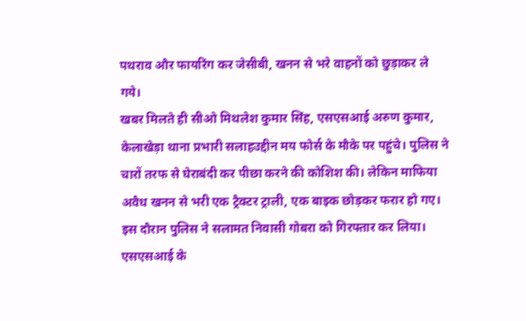पथराव और फायरिंग कर जेसीबी, खनन से भरे वाहनों को छुड़ाकर ले गये।
खबर मिलते ही सीओ मिथलेश कुमार सिंह, एसएसआई अरुण कुमार, केलाखेड़ा थाना प्रभारी सलाहउद्दीन मय फोर्स के मौके पर पहुंचे। पुलिस ने चारों तरफ से घेराबंदी कर पीछा करने की कोशिश की। लेकिन माफिया अवैध खनन से भरी एक ट्रैक्टर ट्राली, एक बाइक छोड़कर फरार हो गए। इस दौरान पुलिस ने सलामत निवासी गोबरा को गिरफ्तार कर लिया।
एसएसआई के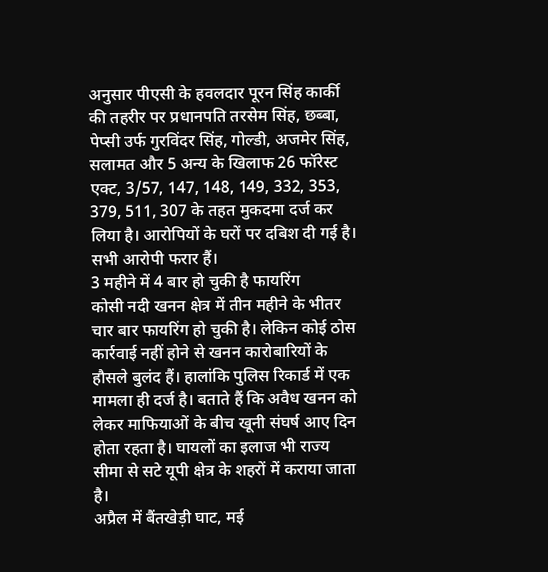अनुसार पीएसी के हवलदार पूरन सिंह कार्की की तहरीर पर प्रधानपति तरसेम सिंह, छब्बा, पेप्सी उर्फ गुरविंदर सिंह, गोल्डी, अजमेर सिंह, सलामत और 5 अन्य के खिलाफ 26 फॉरेस्ट एक्ट, 3/57, 147, 148, 149, 332, 353, 379, 511, 307 के तहत मुकदमा दर्ज कर लिया है। आरोपियों के घरों पर दबिश दी गई है। सभी आरोपी फरार हैं।
3 महीने में 4 बार हो चुकी है फायरिंग
कोसी नदी खनन क्षेत्र में तीन महीने के भीतर चार बार फायरिंग हो चुकी है। लेकिन कोई ठोस कार्रवाई नहीं होने से खनन कारोबारियों के हौसले बुलंद हैं। हालांकि पुलिस रिकार्ड में एक मामला ही दर्ज है। बताते हैं कि अवैध खनन को लेकर माफियाओं के बीच खूनी संघर्ष आए दिन होता रहता है। घायलों का इलाज भी राज्य सीमा से सटे यूपी क्षेत्र के शहरों में कराया जाता है।
अप्रैल में बैंतखेड़ी घाट, मई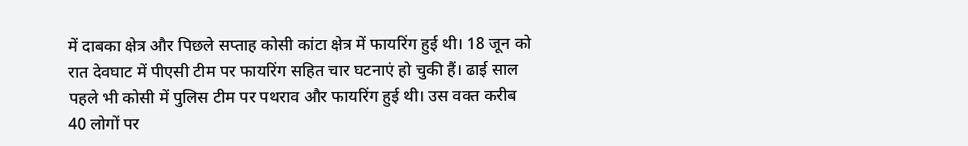में दाबका क्षेत्र और पिछले सप्ताह कोसी कांटा क्षेत्र में फायरिंग हुई थी। 18 जून को रात देवघाट में पीएसी टीम पर फायरिंग सहित चार घटनाएं हो चुकी हैं। ढाई साल पहले भी कोसी में पुलिस टीम पर पथराव और फायरिंग हुई थी। उस वक्त करीब 40 लोगों पर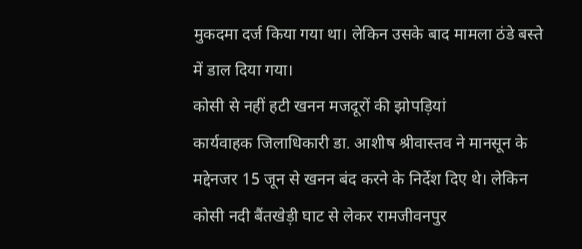मुकदमा दर्ज किया गया था। लेकिन उसके बाद मामला ठंडे बस्ते में डाल दिया गया।
कोसी से नहीं हटी खनन मजदूरों की झोपड़ियां
कार्यवाहक जिलाधिकारी डा. आशीष श्रीवास्तव ने मानसून के मद्देनजर 15 जून से खनन बंद करने के निर्देश दिए थे। लेकिन कोसी नदी बैंतखेड़ी घाट से लेकर रामजीवनपुर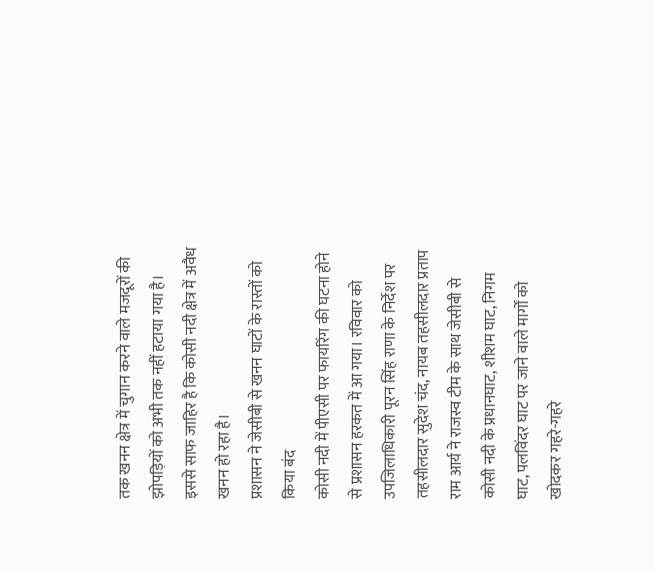तक खनन क्षेत्र में चुगान करने वाले मजदूरों की झोपड़ियों को अभी तक नहीं हटाया गया है। इससे साफ जाहिर है कि कोसी नदी क्षेत्र में अवैध खनन हो रहा है।
प्रशासन ने जेसीबी से खनन घाटों के रास्तों को किया बंद
कोसी नदी में पीएसी पर फायरिंग की घटना होने से प्रशासन हरकत में आ गया। रविवार को उपजिलाधिकारी पूरन सिंह राणा के निर्देश पर तहसीलदार सुदेश चंद, नायब तहसीलदार प्रताप राम आर्य ने राजस्व टीम के साथ जेसीबी से कोसी नदी के प्रधानघाट, शीशम घाट, निगम घाट, पलविंदर घाट पर जाने वाले मार्गों को खोदकर गहरे-गहरे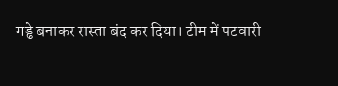गड्ढे बनाकर रास्ता बंद कर दिया। टीम में पटवारी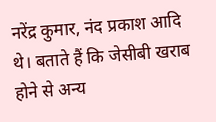नरेंद्र कुमार, नंद प्रकाश आदि थे। बताते हैं कि जेसीबी खराब होने से अन्य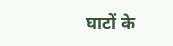घाटों के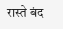रास्ते बंद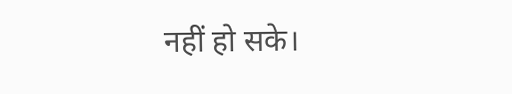नहीं हो सके।